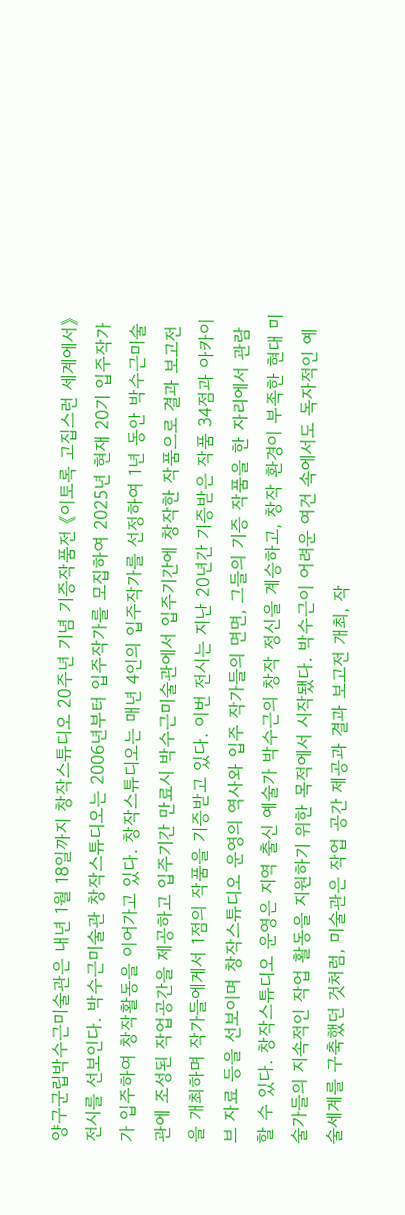양구군립박수근미술관은 내년 1월 18일까지 창작스튜디오 20주년 기념 기증작품전 《이토록 고집스런 세계에서》 전시를 선보인다. 박수근미술관 창작스튜디오는 2006년부터 입주작가를 모집하여 2025년 현재 20기 입주작가가 입주하여 창작활동을 이어가고 있다. 창작스튜디오는 매년 4인의 입주작가를 선정하여 1년 동안 박수근미술관에 조성된 작업공간을 제공하고 입주기간 만료시 박수근미술관에서 입주기간에 창작한 작품으로 결과 보고전을 개최하며 작가들에게서 1점의 작품을 기증받고 있다. 이번 전시는 지난 20년간 기증받은 작품 34점과 아카이브 자료 등을 선보이며 창작스튜디오 운영의 역사와 입주 작가들의 면면, 그들의 기증 작품을 한 자리에서 관람할 수 있다. 창작스튜디오 운영은 지역 출신 예술가 박수근의 창작 정신을 계승하고, 창작 환경이 부족한 현대 미술가들의 지속적인 작업 활동을 지원하기 위한 목적에서 시작됐다. 박수근이 어려운 여건 속에서도 독자적인 예술세계를 구축했던 것처럼, 미술관은 작업 공간 제공과 결과 보고전 개최, 작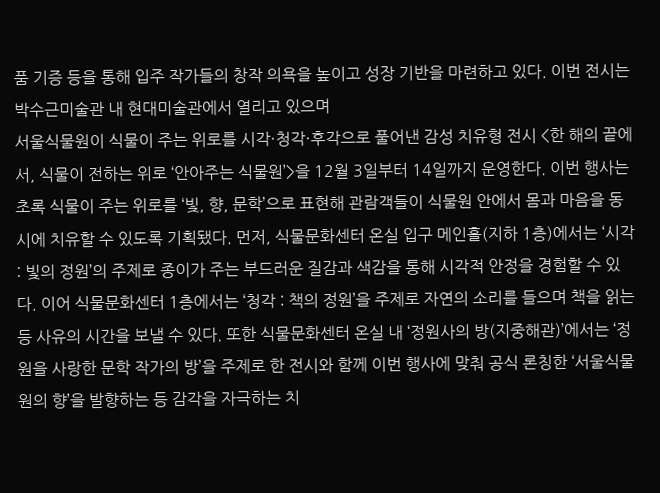품 기증 등을 통해 입주 작가들의 창작 의욕을 높이고 성장 기반을 마련하고 있다. 이번 전시는 박수근미술관 내 현대미술관에서 열리고 있으며
서울식물원이 식물이 주는 위로를 시각·청각·후각으로 풀어낸 감성 치유형 전시 <한 해의 끝에서, 식물이 전하는 위로 ‘안아주는 식물원’>을 12월 3일부터 14일까지 운영한다. 이번 행사는 초록 식물이 주는 위로를 ‘빛, 향, 문학’으로 표현해 관람객들이 식물원 안에서 몸과 마음을 동시에 치유할 수 있도록 기획됐다. 먼저, 식물문화센터 온실 입구 메인홀(지하 1층)에서는 ‘시각 : 빛의 정원’의 주제로 종이가 주는 부드러운 질감과 색감을 통해 시각적 안정을 경험할 수 있다. 이어 식물문화센터 1층에서는 ‘청각 : 책의 정원’을 주제로 자연의 소리를 들으며 책을 읽는 등 사유의 시간을 보낼 수 있다. 또한 식물문화센터 온실 내 ‘정원사의 방(지중해관)’에서는 ‘정원을 사랑한 문학 작가의 방’을 주제로 한 전시와 함께 이번 행사에 맞춰 공식 론칭한 ‘서울식물원의 향’을 발향하는 등 감각을 자극하는 치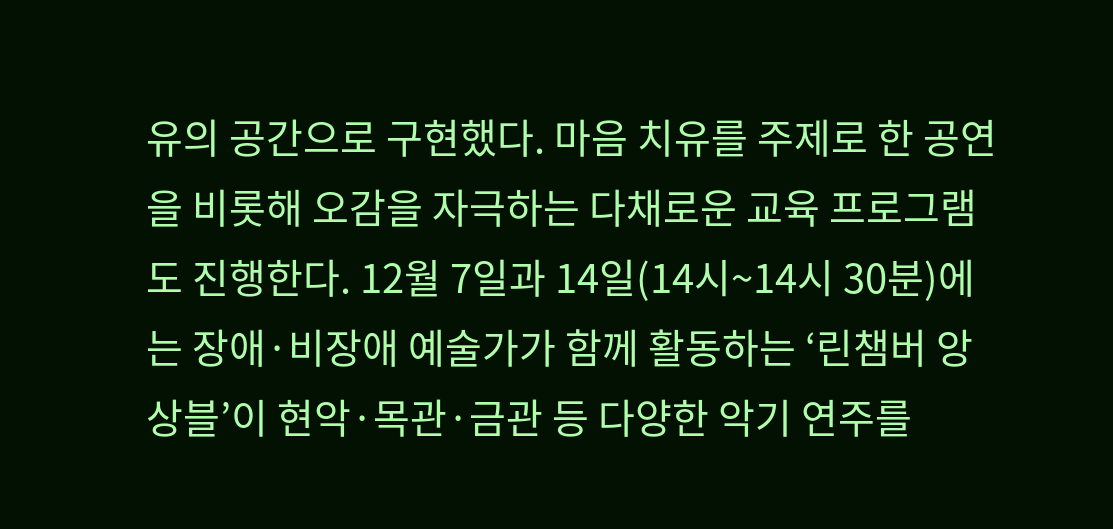유의 공간으로 구현했다. 마음 치유를 주제로 한 공연을 비롯해 오감을 자극하는 다채로운 교육 프로그램도 진행한다. 12월 7일과 14일(14시~14시 30분)에는 장애·비장애 예술가가 함께 활동하는 ‘린챔버 앙상블’이 현악·목관·금관 등 다양한 악기 연주를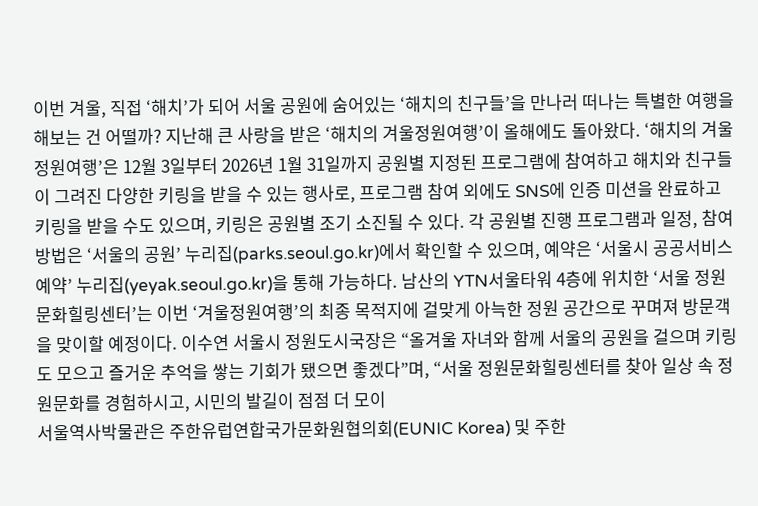이번 겨울, 직접 ‘해치’가 되어 서울 공원에 숨어있는 ‘해치의 친구들’을 만나러 떠나는 특별한 여행을 해보는 건 어떨까? 지난해 큰 사랑을 받은 ‘해치의 겨울정원여행’이 올해에도 돌아왔다. ‘해치의 겨울정원여행’은 12월 3일부터 2026년 1월 31일까지 공원별 지정된 프로그램에 참여하고 해치와 친구들이 그려진 다양한 키링을 받을 수 있는 행사로, 프로그램 참여 외에도 SNS에 인증 미션을 완료하고 키링을 받을 수도 있으며, 키링은 공원별 조기 소진될 수 있다. 각 공원별 진행 프로그램과 일정, 참여 방법은 ‘서울의 공원’ 누리집(parks.seoul.go.kr)에서 확인할 수 있으며, 예약은 ‘서울시 공공서비스예약’ 누리집(yeyak.seoul.go.kr)을 통해 가능하다. 남산의 YTN서울타워 4층에 위치한 ‘서울 정원문화힐링센터’는 이번 ‘겨울정원여행’의 최종 목적지에 걸맞게 아늑한 정원 공간으로 꾸며져 방문객을 맞이할 예정이다. 이수연 서울시 정원도시국장은 “올겨울 자녀와 함께 서울의 공원을 걸으며 키링도 모으고 즐거운 추억을 쌓는 기회가 됐으면 좋겠다”며, “서울 정원문화힐링센터를 찾아 일상 속 정원문화를 경험하시고, 시민의 발길이 점점 더 모이
서울역사박물관은 주한유럽연합국가문화원협의회(EUNIC Korea) 및 주한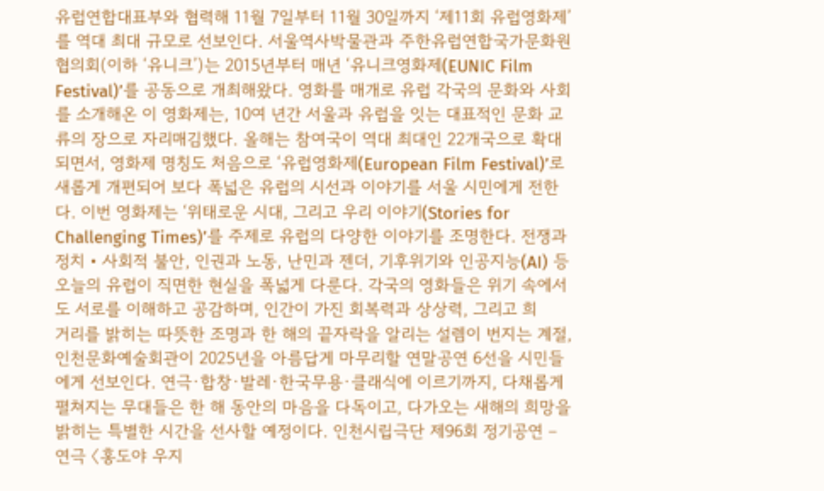유럽연합대표부와 협력해 11월 7일부터 11월 30일까지 ‘제11회 유럽영화제’를 역대 최대 규모로 선보인다. 서울역사박물관과 주한유럽연합국가문화원협의회(이하 ‘유니크’)는 2015년부터 매년 ‘유니크영화제(EUNIC Film Festival)’를 공동으로 개최해왔다. 영화를 매개로 유럽 각국의 문화와 사회를 소개해온 이 영화제는, 10여 년간 서울과 유럽을 잇는 대표적인 문화 교류의 장으로 자리매김했다. 올해는 참여국이 역대 최대인 22개국으로 확대되면서, 영화제 명칭도 처음으로 ‘유럽영화제(European Film Festival)’로 새롭게 개편되어 보다 폭넓은 유럽의 시선과 이야기를 서울 시민에게 전한다. 이번 영화제는 ‘위태로운 시대, 그리고 우리 이야기(Stories for Challenging Times)’를 주제로 유럽의 다양한 이야기를 조명한다. 전쟁과 정치‧사회적 불안, 인권과 노동, 난민과 젠더, 기후위기와 인공지능(AI) 등 오늘의 유럽이 직면한 현실을 폭넓게 다룬다. 각국의 영화들은 위기 속에서도 서로를 이해하고 공감하며, 인간이 가진 회복력과 상상력, 그리고 희
거리를 밝히는 따뜻한 조명과 한 해의 끝자락을 알리는 설렘이 번지는 계절, 인천문화예술회관이 2025년을 아름답게 마무리할 연말공연 6선을 시민들에게 선보인다. 연극·합창·발레·한국무용·클래식에 이르기까지, 다채롭게 펼쳐지는 무대들은 한 해 동안의 마음을 다독이고, 다가오는 새해의 희망을 밝히는 특별한 시간을 선사할 예정이다. 인천시립극단 제96회 정기공연 – 연극 〈홍도야 우지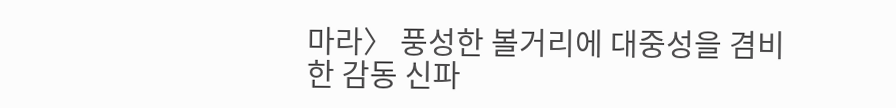마라〉 풍성한 볼거리에 대중성을 겸비한 감동 신파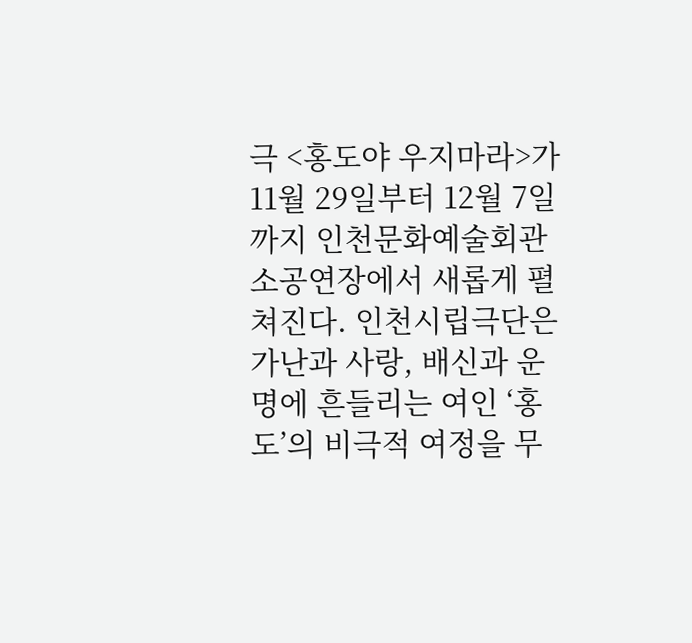극 <홍도야 우지마라>가 11월 29일부터 12월 7일까지 인천문화예술회관 소공연장에서 새롭게 펼쳐진다. 인천시립극단은 가난과 사랑, 배신과 운명에 흔들리는 여인 ‘홍도’의 비극적 여정을 무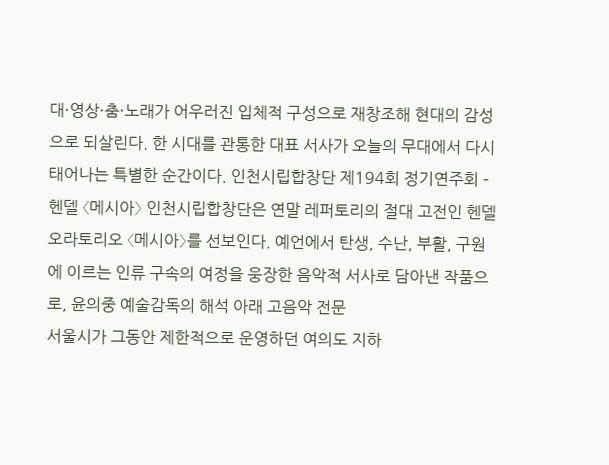대·영상·춤·노래가 어우러진 입체적 구성으로 재창조해 현대의 감성으로 되살린다. 한 시대를 관통한 대표 서사가 오늘의 무대에서 다시 태어나는 특별한 순간이다. 인천시립합창단 제194회 정기연주회 – 헨델 〈메시아〉 인천시립합창단은 연말 레퍼토리의 절대 고전인 헨델 오라토리오 〈메시아〉를 선보인다. 예언에서 탄생, 수난, 부활, 구원에 이르는 인류 구속의 여정을 웅장한 음악적 서사로 담아낸 작품으로, 윤의중 예술감독의 해석 아래 고음악 전문
서울시가 그동안 제한적으로 운영하던 여의도 지하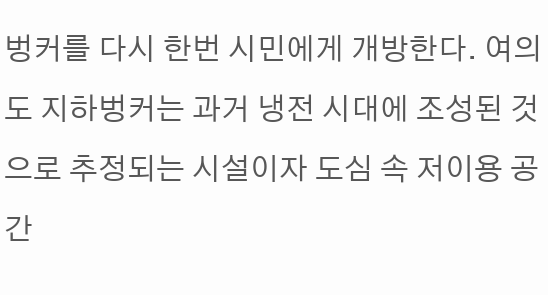벙커를 다시 한번 시민에게 개방한다. 여의도 지하벙커는 과거 냉전 시대에 조성된 것으로 추정되는 시설이자 도심 속 저이용 공간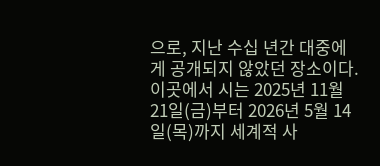으로, 지난 수십 년간 대중에게 공개되지 않았던 장소이다. 이곳에서 시는 2025년 11월 21일(금)부터 2026년 5월 14일(목)까지 세계적 사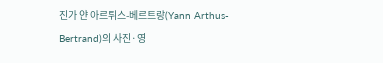진가 얀 아르튀스-베르트랑(Yann Arthus-Bertrand)의 사진·영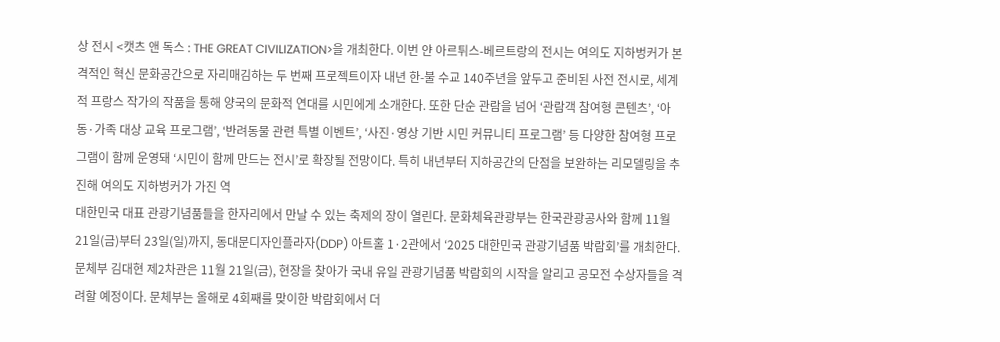상 전시 <캣츠 앤 독스 : THE GREAT CIVILIZATION>을 개최한다. 이번 얀 아르튀스-베르트랑의 전시는 여의도 지하벙커가 본격적인 혁신 문화공간으로 자리매김하는 두 번째 프로젝트이자 내년 한-불 수교 140주년을 앞두고 준비된 사전 전시로, 세계적 프랑스 작가의 작품을 통해 양국의 문화적 연대를 시민에게 소개한다. 또한 단순 관람을 넘어 ‘관람객 참여형 콘텐츠’, ‘아동·가족 대상 교육 프로그램’, ‘반려동물 관련 특별 이벤트’, ‘사진·영상 기반 시민 커뮤니티 프로그램’ 등 다양한 참여형 프로그램이 함께 운영돼 ‘시민이 함께 만드는 전시’로 확장될 전망이다. 특히 내년부터 지하공간의 단점을 보완하는 리모델링을 추진해 여의도 지하벙커가 가진 역
대한민국 대표 관광기념품들을 한자리에서 만날 수 있는 축제의 장이 열린다. 문화체육관광부는 한국관광공사와 함께 11월 21일(금)부터 23일(일)까지, 동대문디자인플라자(DDP) 아트홀 1·2관에서 ‘2025 대한민국 관광기념품 박람회’를 개최한다. 문체부 김대현 제2차관은 11월 21일(금), 현장을 찾아가 국내 유일 관광기념품 박람회의 시작을 알리고 공모전 수상자들을 격려할 예정이다. 문체부는 올해로 4회째를 맞이한 박람회에서 더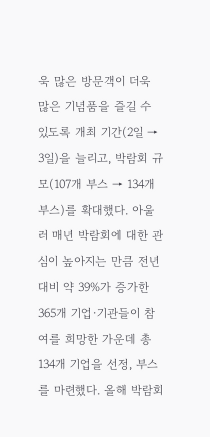욱 많은 방문객이 더욱 많은 기념품을 즐길 수 있도록 개최 기간(2일 → 3일)을 늘리고, 박람회 규모(107개 부스 → 134개 부스)를 확대했다. 아울러 매년 박람회에 대한 관심이 높아지는 만큼 전년 대비 약 39%가 증가한 365개 기업·기관들이 참여를 희망한 가운데 총 134개 기업을 선정, 부스를 마련했다. 올해 박람회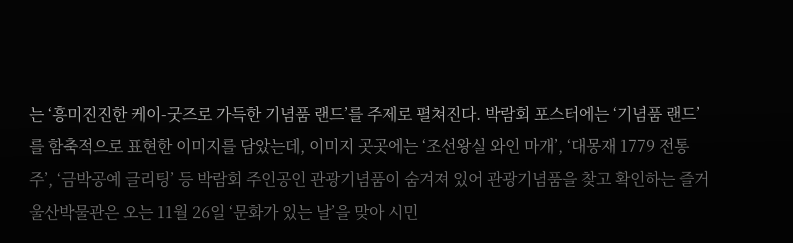는 ‘흥미진진한 케이-굿즈로 가득한 기념품 랜드’를 주제로 펼쳐진다. 박람회 포스터에는 ‘기념품 랜드’를 함축적으로 표현한 이미지를 담았는데, 이미지 곳곳에는 ‘조선왕실 와인 마개’, ‘대몽재 1779 전통주’, ‘금박공예 글리팅’ 등 박람회 주인공인 관광기념품이 숨겨져 있어 관광기념품을 찾고 확인하는 즐거
울산박물관은 오는 11월 26일 ‘문화가 있는 날’을 맞아 시민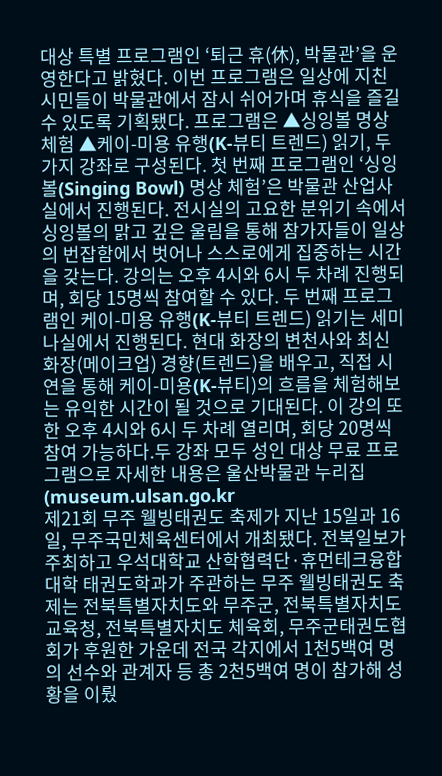대상 특별 프로그램인 ‘퇴근 휴(休), 박물관’을 운영한다고 밝혔다. 이번 프로그램은 일상에 지친 시민들이 박물관에서 잠시 쉬어가며 휴식을 즐길 수 있도록 기획됐다. 프로그램은 ▲싱잉볼 명상 체험 ▲케이-미용 유행(K-뷰티 트렌드) 읽기, 두 가지 강좌로 구성된다. 첫 번째 프로그램인 ‘싱잉볼(Singing Bowl) 명상 체험’은 박물관 산업사실에서 진행된다. 전시실의 고요한 분위기 속에서 싱잉볼의 맑고 깊은 울림을 통해 참가자들이 일상의 번잡함에서 벗어나 스스로에게 집중하는 시간을 갖는다. 강의는 오후 4시와 6시 두 차례 진행되며, 회당 15명씩 참여할 수 있다. 두 번째 프로그램인 케이-미용 유행(K-뷰티 트렌드) 읽기는 세미나실에서 진행된다. 현대 화장의 변천사와 최신 화장(메이크업) 경향(트렌드)을 배우고, 직접 시연을 통해 케이-미용(K-뷰티)의 흐름을 체험해보는 유익한 시간이 될 것으로 기대된다. 이 강의 또한 오후 4시와 6시 두 차례 열리며, 회당 20명씩 참여 가능하다.두 강좌 모두 성인 대상 무료 프로그램으로 자세한 내용은 울산박물관 누리집(museum.ulsan.go.kr
제21회 무주 웰빙태권도 축제가 지난 15일과 16일, 무주국민체육센터에서 개최됐다. 전북일보가 주최하고 우석대학교 산학협력단·휴먼테크융합대학 태권도학과가 주관하는 무주 웰빙태권도 축제는 전북특별자치도와 무주군, 전북특별자치도 교육청, 전북특별자치도 체육회, 무주군태권도협회가 후원한 가운데 전국 각지에서 1천5백여 명의 선수와 관계자 등 총 2천5백여 명이 참가해 성황을 이뤘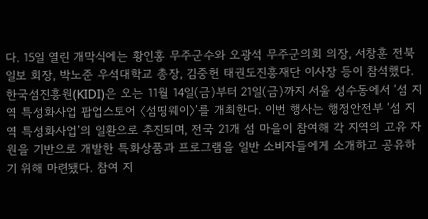다. 15일 열린 개막식에는 황인홍 무주군수와 오광석 무주군의회 의장, 서창훈 전북일보 회장, 박노준 우석대학교 총장, 김중헌 태권도진흥재단 이사장 등이 참석했다.
한국섬진흥원(KIDI)은 오는 11월 14일(금)부터 21일(금)까지 서울 성수동에서 ‘섬 지역 특성화사업 팝업스토어 〈섬띵웨이〉’를 개최한다. 이번 행사는 행정안전부 ‘섬 지역 특성화사업’의 일환으로 추진되며, 전국 21개 섬 마을이 참여해 각 지역의 고유 자원을 기반으로 개발한 특화상품과 프로그램을 일반 소비자들에게 소개하고 공유하기 위해 마련됐다. 참여 지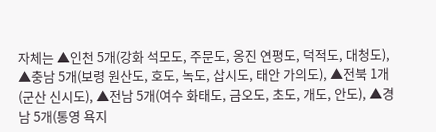자체는 ▲인천 5개(강화 석모도, 주문도, 옹진 연평도, 덕적도, 대청도), ▲충남 5개(보령 원산도, 호도, 녹도, 삽시도, 태안 가의도), ▲전북 1개(군산 신시도), ▲전남 5개(여수 화태도, 금오도, 초도, 개도, 안도), ▲경남 5개(통영 욕지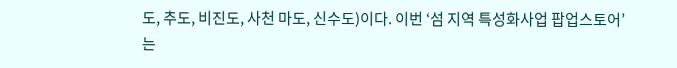도, 추도, 비진도, 사천 마도, 신수도)이다. 이번 ‘섬 지역 특성화사업 팝업스토어’는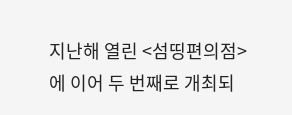지난해 열린 <섬띵편의점>에 이어 두 번째로 개최되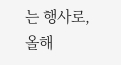는 행사로, 올해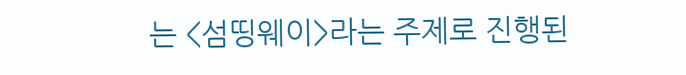는 <섬띵웨이>라는 주제로 진행된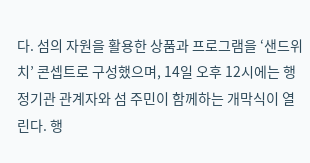다. 섬의 자원을 활용한 상품과 프로그램을 ‘샌드위치’ 콘셉트로 구성했으며, 14일 오후 12시에는 행정기관 관계자와 섬 주민이 함께하는 개막식이 열린다. 행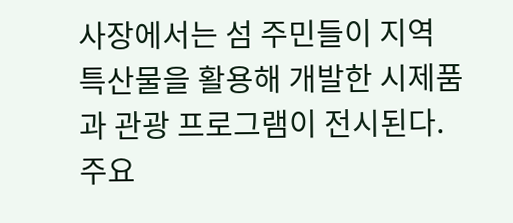사장에서는 섬 주민들이 지역 특산물을 활용해 개발한 시제품과 관광 프로그램이 전시된다. 주요